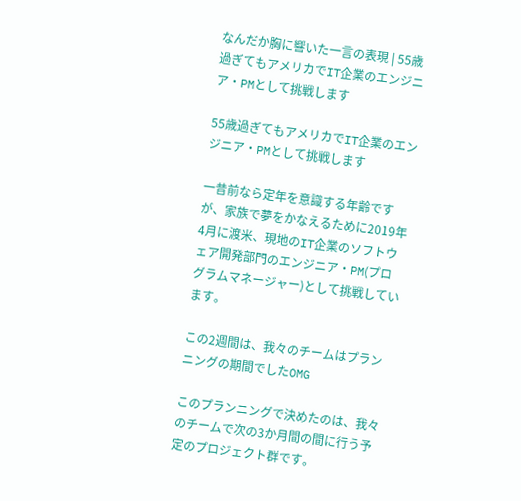なんだか胸に響いた一言の表現 | 55歳過ぎてもアメリカでIT企業のエンジニア・PMとして挑戦します

55歳過ぎてもアメリカでIT企業のエンジニア・PMとして挑戦します

一昔前なら定年を意識する年齢ですが、家族で夢をかなえるために2019年4月に渡米、現地のIT企業のソフトウェア開発部門のエンジニア・PM(プログラムマネージャー)として挑戦しています。

この2週間は、我々のチームはプランニングの期間でしたOMG

このプランニングで決めたのは、我々のチームで次の3か月間の間に行う予定のプロジェクト群です。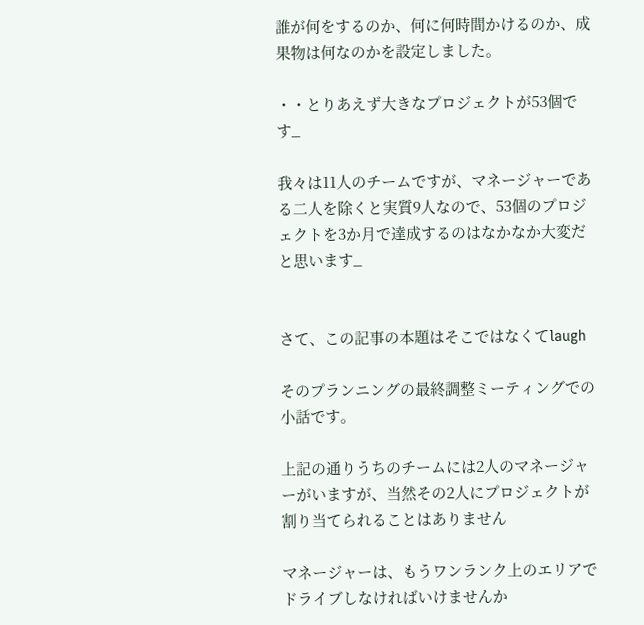誰が何をするのか、何に何時間かけるのか、成果物は何なのかを設定しました。

・・とりあえず大きなプロジェクトが53個です_

我々は11人のチームですが、マネージャーである二人を除くと実質9人なので、53個のプロジェクトを3か月で達成するのはなかなか大変だと思います_


さて、この記事の本題はそこではなくてlaugh

そのプランニングの最終調整ミーティングでの小話です。

上記の通りうちのチームには2人のマネージャーがいますが、当然その2人にプロジェクトが割り当てられることはありません

マネージャーは、もうワンランク上のエリアでドライブしなければいけませんか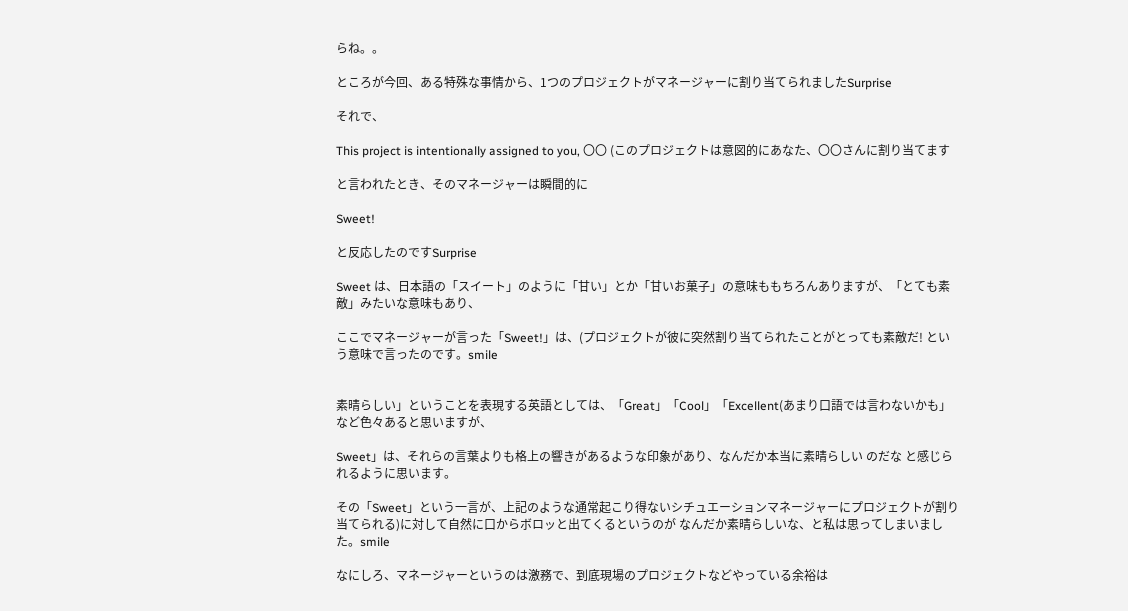らね。。

ところが今回、ある特殊な事情から、1つのプロジェクトがマネージャーに割り当てられましたSurprise

それで、

This project is intentionally assigned to you, 〇〇 (このプロジェクトは意図的にあなた、〇〇さんに割り当てます

と言われたとき、そのマネージャーは瞬間的に

Sweet!

と反応したのですSurprise

Sweet は、日本語の「スイート」のように「甘い」とか「甘いお菓子」の意味ももちろんありますが、「とても素敵」みたいな意味もあり、

ここでマネージャーが言った「Sweet!」は、(プロジェクトが彼に突然割り当てられたことがとっても素敵だ! という意味で言ったのです。smile


素晴らしい」ということを表現する英語としては、「Great」「Cool」「Excellent(あまり口語では言わないかも」など色々あると思いますが、

Sweet」は、それらの言葉よりも格上の響きがあるような印象があり、なんだか本当に素晴らしい のだな と感じられるように思います。

その「Sweet」という一言が、上記のような通常起こり得ないシチュエーションマネージャーにプロジェクトが割り当てられる)に対して自然に口からボロッと出てくるというのが なんだか素晴らしいな、と私は思ってしまいました。smile

なにしろ、マネージャーというのは激務で、到底現場のプロジェクトなどやっている余裕は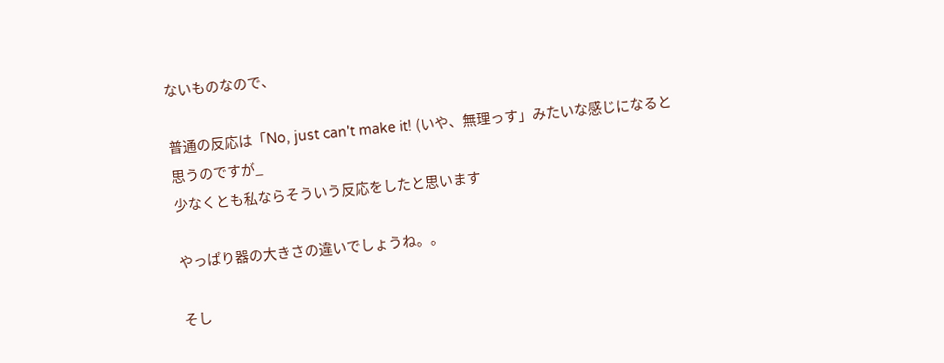ないものなので、

普通の反応は「No, just can't make it! (いや、無理っす」みたいな感じになると思うのですが_
少なくとも私ならそういう反応をしたと思います

やっぱり器の大きさの違いでしょうね。。

そし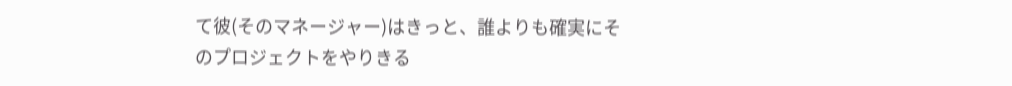て彼(そのマネージャー)はきっと、誰よりも確実にそのプロジェクトをやりきる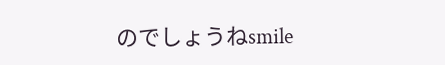のでしょうねsmile